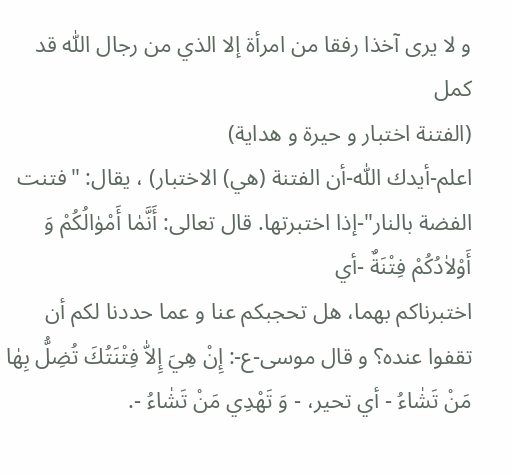و لا يرى آخذا رفقا من امرأة إلا الذي من رجال اللّٰه قد كمل
(الفتنة اختبار و حيرة و هداية)
اعلم-أيدك اللّٰه-أن الفتنة (هي) الاختبار) ، يقال: "فتنت الفضة بالنار"-إذا اختبرتها. قال تعالى: أَنَّمٰا أَمْوٰالُكُمْ وَ أَوْلاٰدُكُمْ فِتْنَةٌ -أي
اختبرناكم بهما، هل تحجبكم عنا و عما حددنا لكم أن تقفوا عنده؟ و قال موسى-ع-: إِنْ هِيَ إِلاّٰ فِتْنَتُكَ تُضِلُّ بِهٰا مَنْ تَشٰاءُ - أي تحير، - وَ تَهْدِي مَنْ تَشٰاءُ -.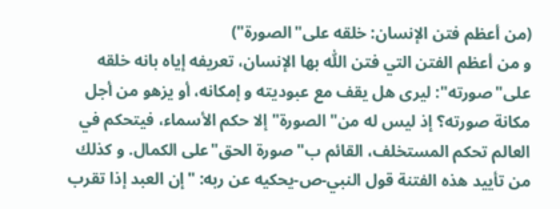(من أعظم فتن الإنسان: خلقه على"الصورة")
و من أعظم الفتن التي فتن اللّٰه بها الإنسان، تعريفه إياه بانه خلقه على"صورته": ليرى هل يقف مع عبوديته و إمكانه، أو يزهو من أجل مكانة صورته؟ إذ ليس له من"الصورة"إلا حكم الأسماء، فيتحكم في العالم تحكم المستخلف، القائم ب"صورة الحق"على الكمال. و كذلك من تأييد هذه الفتنة قول النبي-ص-يحكيه عن ربه: "إن العبد إذا تقرب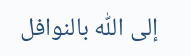إلى اللّٰه بالنوافل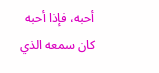أحبه، فإذا أحبه كان سمعه الذي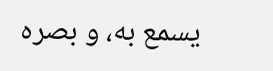يسمع به، و بصره